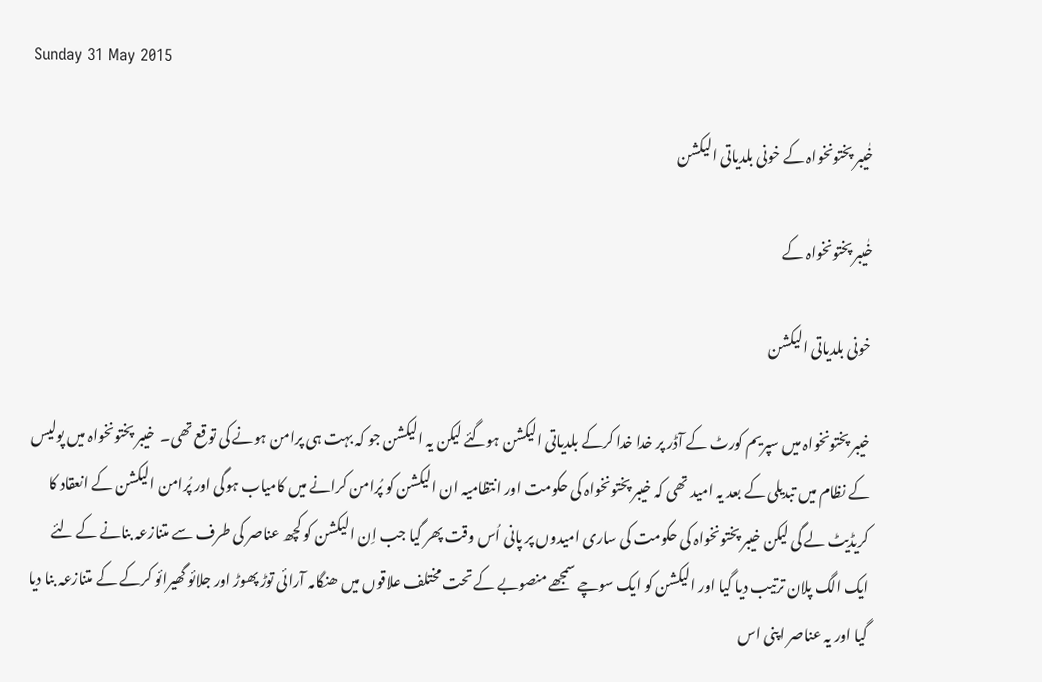Sunday 31 May 2015

خٰیبر پختونخواہ کے خونی بلدیاتی الیکشن

خٰیبر پختونخواہ کے

خونی بلدیاتی الیکشن

خیبر پختونخواہ میں سپریم کورٹ کے آڈر پر خدا خدا کرکے بلدیاتی الیکشن ہوگئے لیکن یہ الیکشن جو کہ بہت ہی پرامن ہونے کی توقع تھی۔  خیبر پختونخواہ میں پولیس کے نظام میں تبدیلی کے بعد یہ امید تھی کہ خیبر پختونخواہ کی حکومت اور انتظامیہ ان الیکشن کو پُرامن کرانے میں کامیاب ہوگی اور پُرامن الیکشن کے انعقاد کا کریڈیٹ لے گی لیکن خیبر پختونخواہ کی حکومت کی ساری امیدوں پر پانی اُس وقت پھر گیا جب اِن الیکشن کو کچھ عناصر کی طرف سے متنازعہ بنانے کے لئے ایک الگ پلان ترتیب دیا گیا اور الیکشن کو ایک سوچے سمجھے منصوبے کے تحت مختلف علاقوں میں ھنگامہ آرائی توڑ پھوڑ اور جلائو گھیرائو کرکے کے متنازعہ بنا دیا گیا اور یہ عناصر اپنی اس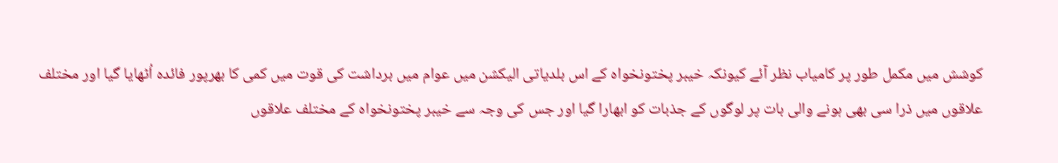کوشش میں مکمل طور پر کامیاب نظر آئے کیونکہ خیبر پختونخواہ کے اس بلدیاتی الیکشن میں عوام میں برداشت کی قوت میں کمی کا بھرپور فائدہ اُٹھایا گیا اور مختلف علاقوں میں ذرا سی بھی ہونے والی بات پر لوگوں کے جذبات کو ابھارا گیا اور جس کی وجہ سے خیبر پختونخواہ کے مختلف علاقوں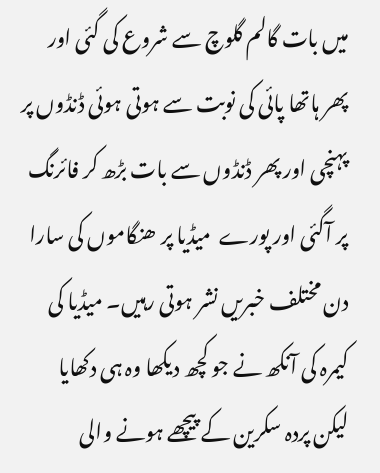میں بات گالم گلوچ سے شروع کی گئی اور پھر ہاتھا پائی کی نوبت سے ہوتی ہوئی ڈنڈوں پر پہنچی اور پھر ڈنڈوں سے بات بڑھ کر فائرنگ پر آگئی اور پورے  میڈیا پر ھنگاموں کی سارا دن مختلف خبریں نشر ہوتی رہیں۔ میڈیا کی کیمرہ کی آنکھ نے جو کچھ دیکھا وہ ہی دکھایا لیکن پردہ سکرین کے پیچھے ہونے والی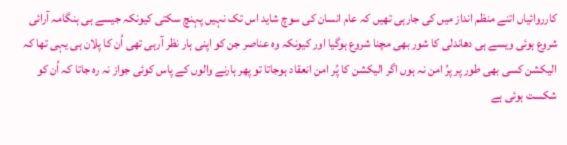کارروائیاں اتنے منظم انداز میں کی جارہی تھیں کہ عام انسان کی سوچ شاید اس تک نہیں پہنچ سکتی کیونکہ جیسے ہی ہنگامہ آرائی شروع ہوئی ویسے ہی دھاندلی کا شور بھی مچنا شروع ہوگیا اور کیونکہ وہ عناصر جن کو اپنی ہار نظر آرہی تھی اُن کا پلان ہی یہی تھا کہ الیکشن کسی بھی طور پر پرُ امن نہ ہوں اگر الیکشن کا پُر امن انعقاد ہوجاتا تو پھر ہارنے والوں کے پاس کوئی جواز نہ رہ جاتا کہ اُن کو شکست ہوئی ہے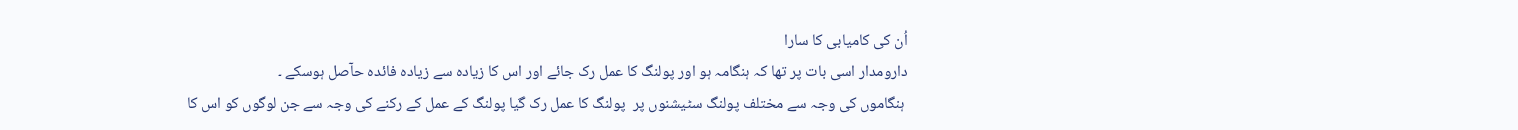اُن کی کامیابی کا سارا
دارومدار اسی بات پر تھا کہ ہنگامہ ہو اور پولنگ کا عمل رک جائے اور اس کا زیادہ سے زیادہ فائدہ حآصل ہوسکے ۔
 ہنگاموں کی وجہ سے مختلف پولنگ سٹیشنوں پر  پولنگ کا عمل رک گیا پولنگ کے عمل کے رکنے کی وجہ سے جن لوگوں کو اس کا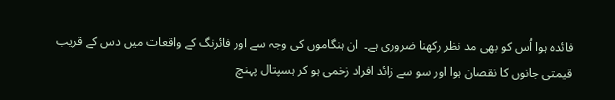فائدہ ہوا اُس کو بھی مد نظر رکھنا ضروری ہے۔  ان ہنگاموں کی وجہ سے اور فائرنگ کے واقعات میں دس کے قریب قیمتی جانوں کا نقصان ہوا اور سو سے زائد افراد زخمی ہو کر ہسپتال پہنچ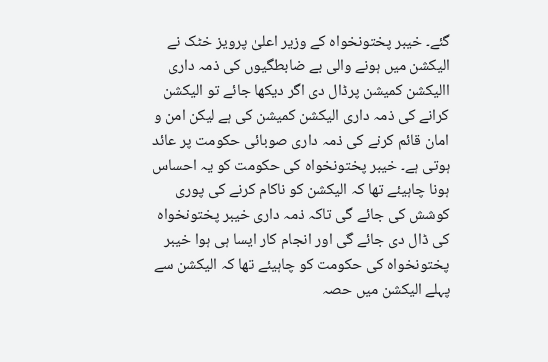گئے۔ خیبر پختونخواہ کے وزیر اعلیٰ پرویز خٹک نے الیکشن میں ہونے والی بے ضابطگیوں کی ذمہ داری االیکشن کمیشن پرڈال دی اگر دیکھا جائے تو الیکشن کرانے کی ذمہ داری الیکشن کمیشن کی ہے لیکن امن و امان قائم کرنے کی ذمہ داری صوبائی حکومت پر عائد ہوتی ہے۔ خیبر پختونخواہ کی حکومت کو یہ احساس ہونا چاہیئے تھا کہ الیکشن کو ناکام کرنے کی پوری کوشش کی جائے گی تاکہ ذمہ داری خیبر پختونخواہ کی ڈال دی جائے گی اور انجام کار ایسا ہی ہوا خیبر پختونخواہ کی حکومت کو چاہیئے تھا کہ الیکشن سے پہلے الیکشن میں حصہ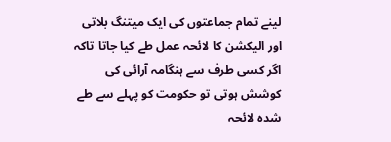لینے تمام جماعتوں کی ایک میتنگ بلاتی اور الیکشن کا لائحہ عمل طے کیا جاتا تاکہ اگر کسی طرف سے ہنگامہ آرائی کی کوشش ہوتی تو حکومت کو پہلے سے طے شدہ لائحہ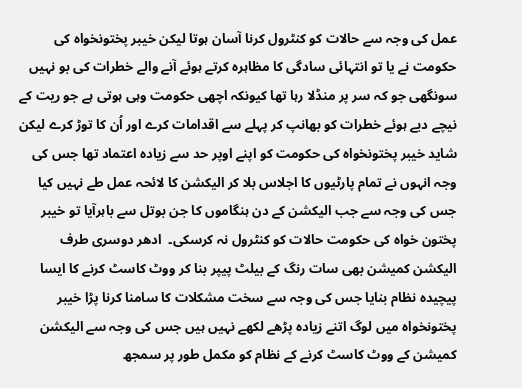عمل کی وجہ سے حالات کو کنٹرول کرنا آسان ہوتا لیکن خیبر پختونخواہ کی حکومت نے یا تو انتہائی سادگی کا مظاہرہ کرتے ہوئے آنے والے خطرات کی بو نہیں سونگھی جو کہ سر پر منڈلا رہا تھا کیونکہ اچھی حکومت وہی ہوتی ہے جو ریت کے نیچے دبے ہوئے خطرات کو بھانپ کر پہلے سے اقدامات کرے اور اُن کا توڑ کرے لیکن شاید خیبر پختونخواہ کی حکومت کو اپنے اوپر حد سے زیادہ اعتماد تھا جس کی وجہ انہوں نے تمام پارٹیوں کا اجلاس بلا کر الیکشن کا لائحہ عمل طے نہیں کیا جس کی وجہ سے جب الیکشن کے دن ہنگاموں کا جن بوتل سے باہرآیا تو خیبر پختون خواہ کی حکومت حالات کو کنٹرول نہ کرسکی۔  ادھر دوسری طرف الیکشن کمیشن بھی سات رنگ کے بیلٹ پیپر بنا کر ووٹ کاسٹ کرنے کا ایسا پیچیدہ نظام بنایا جس کی وجہ سے سخت مشکلات کا سامنا کرنا پڑا خیبر پختونخواہ میں لوگ اتنے زیادہ پڑھے لکھے نہیں ہیں جس کی وجہ سے الیکشن کمیشن کے ووٹ کاسٹ کرنے کے نظام کو مکمل طور پر سمجھ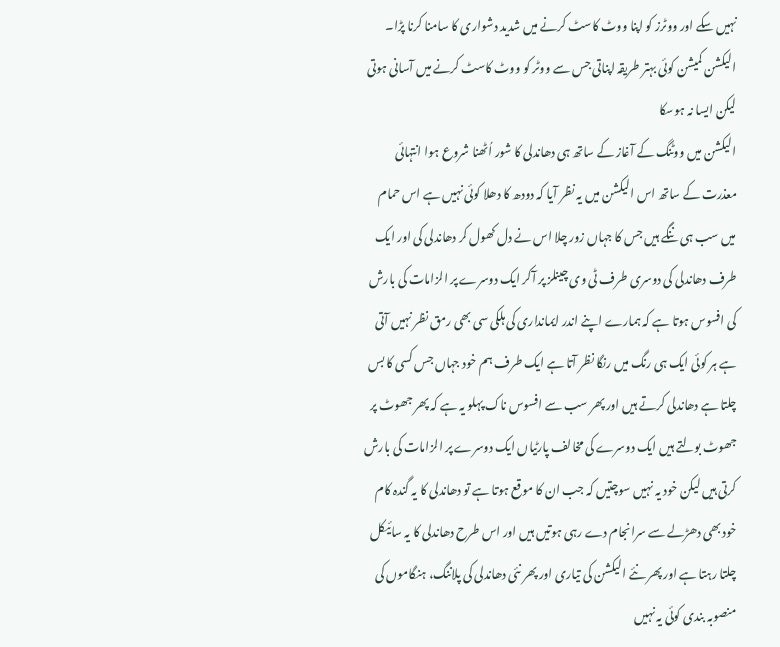نہیں سکے اور ووٹرز کو اپنا ووٹ کاسٹ کرنے میں شدید دشواری کا سامنا کرنا پڑا۔ الیکشن کمیشن کوئی بہتر طریقہ اپناتی جس سے ووٹر کو ووٹ کاسٹ کرنے میں آسانی ہوتی لیکن ایسا نہ ہوسکا
الیکشن میں ووٹنگ کے آغاز کے ساتھ ہی دھاندلی کا شور اُٹھنا شروع ہوا انتہائی معذرت کے ساتھ اس الیکشن میں یہ نظر آیا کہ دودھ کا دھلا کوئی نہیں ہے اس حمام میں سب ہی ننگے ہیں جس کا جہاں زور چلا اس نے دل کھول کر دھاندلی کی اور ایک طرف دھاندلی کی دوسری طرف ٹی وی چینلز پر آکر ایک دوسرے پر الزامات کی بارش کی افسوس ہوتا ہے کہ ہمارے اپنے اندر ایمانداری کی ہلکی سی بھی رمق نظر نہیں آتی ہے ہر کوئی ایک ہی رنگ میں رنگا نظر آتا ہے ایک طرف ہم خود جہاں جس کسی کا بس چلتا ہے دھاندلی کرتے ہیں اور پھر سب سے افسوس ناک پہلو یہ ہے کہ پھر جھوٹ پر جھوٹ بولتے ہیں ایک دوسرے کی مخالف پارٹیاں ایک دوسرے پر الزامات کی بارش کرتی ہیں لیکن خود یہ نہیں سوچتیں کہ جب ان کا موقع ہوتا ہے تو دھاندلی کا یہ گندہ کام خود بھی دھڑلے سے سرانجام دے رہی ہوتیں ہیں اور اس طرح دھاندلی کا یہ سائیکل چلتا رہتا ہے اور پھر نئے الیکشن کی تیاری اور پھر نئی دھاندلی کی پلاننگ، ہنگاموں کی منصوبہ بندی کوئی یہ نہیں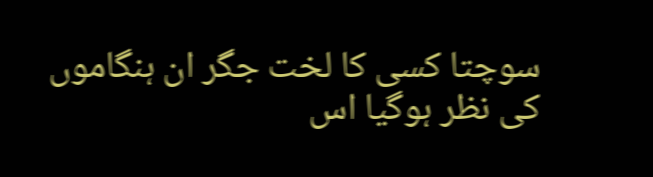سوچتا کسی کا لخت جگر ان ہنگاموں کی نظر ہوگیا اس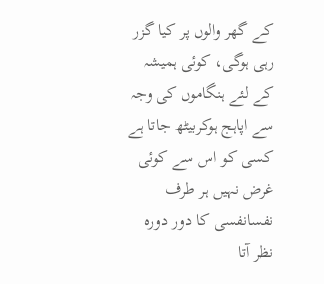کے گھر والوں پر کیا گزر رہی ہوگی، کوئی ہمیشہ کے لئے ہنگاموں کی وجہ سے اپاہج ہوکربیٹھ جاتا ہے کسی کو اس سے کوئی غرض نہیں ہر طرف نفسانفسی کا دور دورہ نظر آتا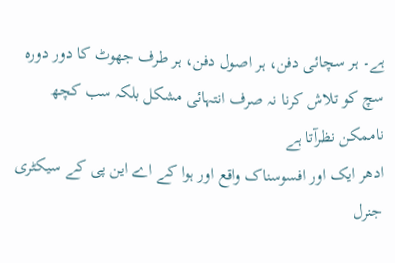ہے۔ ہر سچائی دفن، ہر اصول دفن، ہر طرف جھوٹ کا دور دورہ سچ کو تلاش کرنا نہ صرف انتہائی مشکل بلکہ سب کچھ ناممکن نظرآتا ہے
ادھر ایک اور افسوسناک واقع اور ہوا کے اے این پی کے سیکٹری جنرل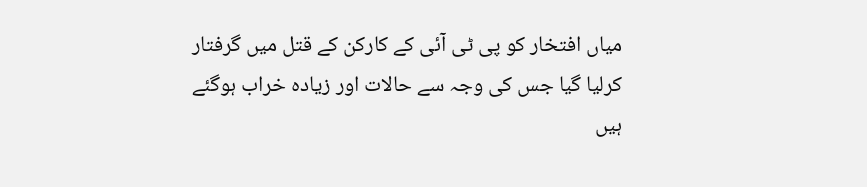میاں افتخار کو پی ٹی آئی کے کارکن کے قتل میں گرفتار کرلیا گیا جس کی وجہ سے حالات اور زیادہ خراب ہوگئے ہیں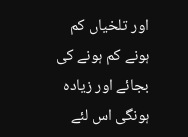اور تلخیاں کم ہونے کم ہونے کی بجائے اور زیادہ ہونگی اس لئے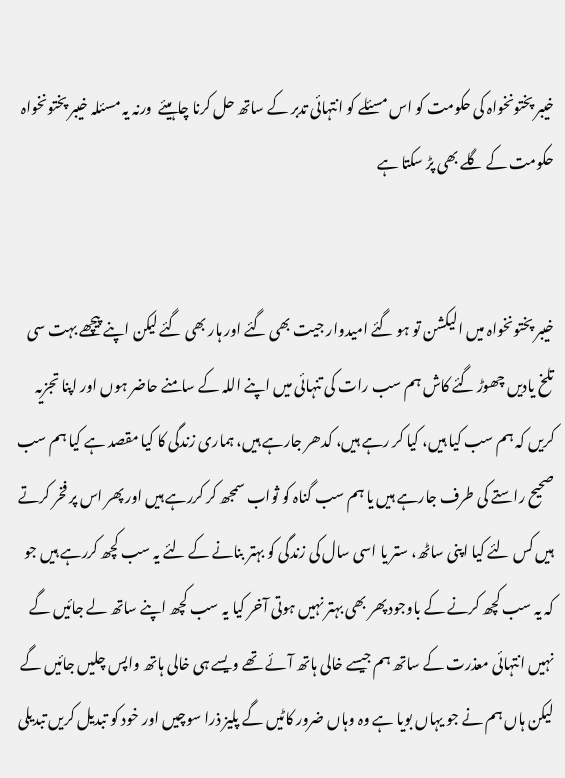خیبر پختونخواہ کی حکومت کو اس مسئلے کو انتہائی تدبر کے ساتھ حل کرنا چاہیئے  ورنہ یہ مسئلہ خیبر پختونخواہ حکومت کے گلے بھی پڑ سکتا ہے


خیبر پختونخواہ میں الیکشن تو ہو گئے امیدوار جیت بھی گئے اور ہار بھی گئے لیکن اپنے پیچھے بہت سی تلخ یادیں چھوڑ گئے کاش ہم سب رات کی تنہائی میں اپنے اللہ کے سامنے حاضر ہوں اور اپنا تجزیہ کریں کہ ہم سب کیا ہیں، کیا کر رہے ہیں، کدھر جارہے ہیں، ہماری زندگی کا کیا مقصد ہے کیا ہم سب صحیح راستے کی طرف جارہے ہیں یا ہم سب گناہ کو ثواب سمجھ کر کررہے ہیں اور پھر اس پر فخر کرتے ہیں کس لئے کیا اپنی ساٹھ، ستر یا اسی سال کی زندگی کو بہتر بنانے کے لئے یہ سب کچھ کررہے ہیں جو کہ یہ سب کچھ کرنے کے باوجود پھر بھی بہتر نہیں ہوتی آخر کیا یہ سب کچھ اپنے ساتھ لے جائیں گے نہیں انتہائی معذرت کے ساتھ ہم جیسے خالی ہاتھ آئے تھے ویسے ہی خالی ہاتھ واپس چلیں جائیں گے لیکن ہاں ہم نے جو یہاں بویا ہے وہ وہاں ضرور کاٹیں گے پلیز ذرا سوچیں اور خود کو تبدیل کریں تبدیلی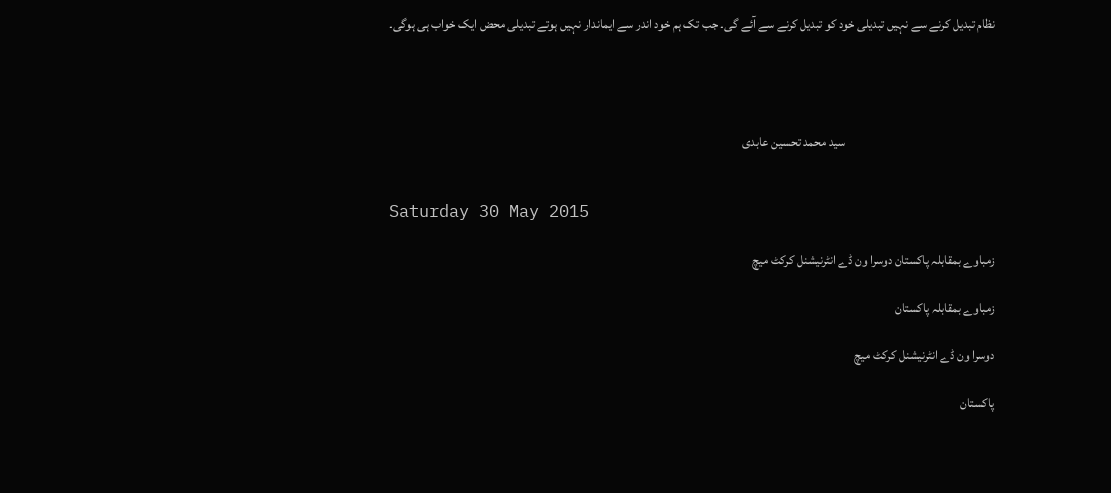نظام تبدیل کرنے سے نہیں تبدیلی خود کو تبدیل کرنے سے آئے گی۔ جب تک ہم خود اندر سے ایماندار نہیں ہوتے تبدیلی محض ایک خواب ہی ہوگی۔




                                                          سید محمد تحسین عابدی


Saturday 30 May 2015

زمباوے بمقابلہ پاکستان دوسرا ون ڈے انٹرنیشنل کرکٹ میچ

زمباوے بمقابلہ پاکستان

دوسرا ون ڈے انٹرنیشنل کرکٹ میچ

پاکستان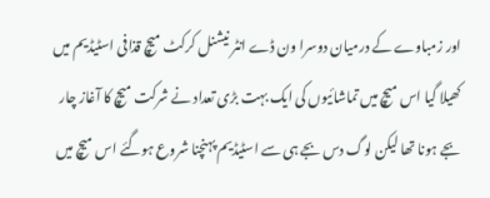اور زمباوے کے درمیان دوسرا ون ڈے انٹر نیشنل کرکٹ میچ قذافی اسٹیڈیم میں کھیلا گیا اس میچ میں تماشائیوں کی ایک بہت بڑی تعداد نے شرکت میچ کا آغاز چار بجے ہونا تھا لیکن لوگ دس بجے ہی سے اسٹیڈیم پہنچنا شروع ہوگئے اس میچ میں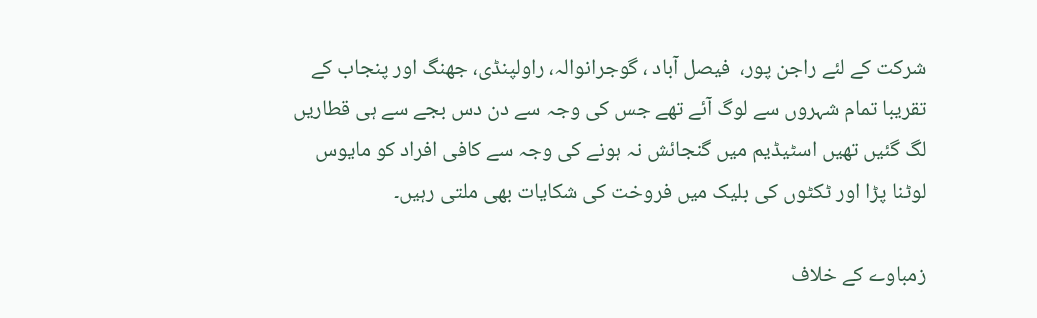شرکت کے لئے راجن پور،  فیصل آباد ، گوجرانوالہ، راولپنڈی، جھنگ اور پنجاب کے تقریبا تمام شہروں سے لوگ آئے تھے جس کی وجہ سے دن دس بجے سے ہی قطاریں لگ گئیں تھیں اسٹیڈیم میں گنجائش نہ ہونے کی وجہ سے کافی افراد کو مایوس لوٹنا پڑا اور ٹکٹوں کی بلیک میں فروخت کی شکایات بھی ملتی رہیں۔

زمباوے کے خلاف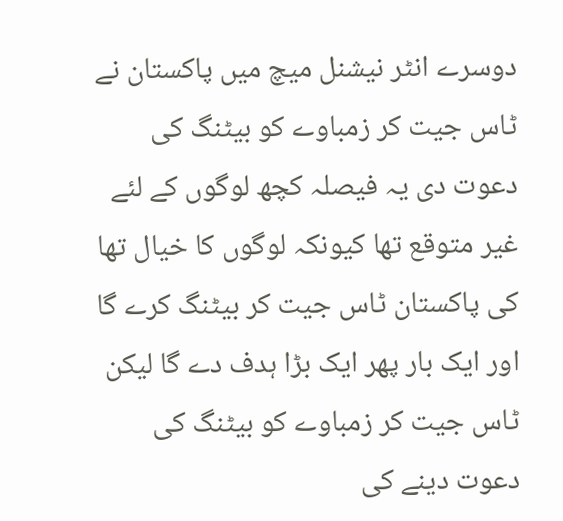دوسرے انٹر نیشنل میچ میں پاکستان نے ٹاس جیت کر زمباوے کو بیٹنگ کی دعوت دی یہ فیصلہ کچھ لوگوں کے لئے غیر متوقع تھا کیونکہ لوگوں کا خیال تھا کی پاکستان ٹاس جیت کر بیٹنگ کرے گا اور ایک بار پھر ایک بڑا ہدف دے گا لیکن ٹاس جیت کر زمباوے کو بیٹنگ کی دعوت دینے کی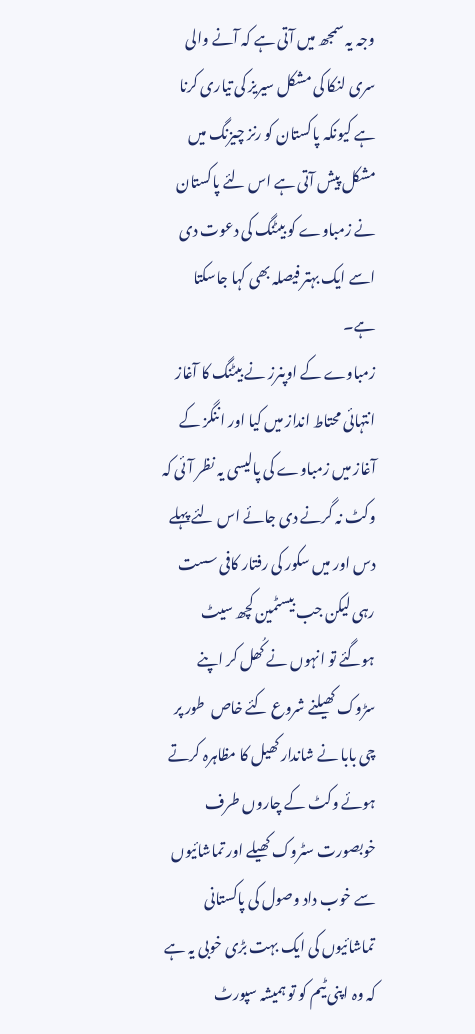وجہ یہ سمجھ میں آتی ہے کہ آنے والی سری لنکا کی مشکل سیریز کی تیاری کرنا ہے کیونکہ پاکستان کو رنز چیزنگ میں مشکل پیش آتی ہے اس لئے پاکستان نے زمباوے کو بیٹنگ کی دعوت دی اسے ایک بہتر فیصلہ بھی کہا جاسکتا ہے۔
زمباوے کے اوپنرز نے بیٹنگ کا آغاز انتہائی محتاط انداز میں کیا اور اننگز کے آغاز میں زمباوے کی پالیسی یہ نظر آئی کہ وکٹ نہ گرنے دی جائے اس لئے پہلے دس اور میں سکور کی رفتار کافی سست رہی لیکن جب بیسٹمین کچھ سیٹ ہوگئے تو انہوں نے کُھل کر اپنے سڑوک کھیلنے شروع کئے خاص  طور پر چی بابا نے شاندار کھیل کا مظاہرہ کرتے ہوئے وکٹ کے چاروں طرف خوبصورت سٹروک کھیلے اور تماشائیوں سے خوب داد وصول کی پاکستانی تماشائیوں کی ایک بہت بڑی خوبی یہ ہے کہ وہ اپنی ٹیم کو تو ہمیشہ سپورٹ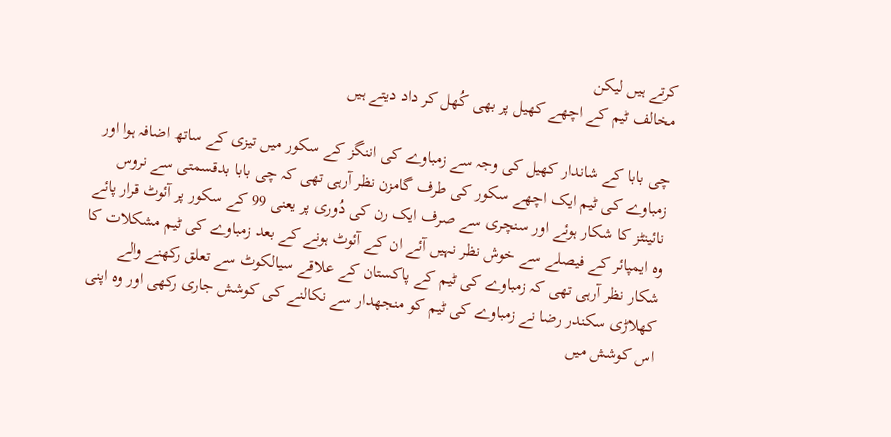کرتے ہیں لیکن
مخالف ٹیم کے اچھے کھیل پر بھی کُھل کر داد دیتے ہیں

چی بابا کے شاندار کھیل کی وجہ سے زمباوے کی اننگز کے سکور میں تیزی کے ساتھ اضافہ ہوا اور زمباوے کی ٹیم ایک اچھے سکور کی طرف گامزن نظر آرہی تھی کہ چی بابا بدقسمتی سے نروس نائینٹز کا شکار ہوئے اور سنچری سے صرف ایک رن کی دُوری پر یعنی 99 کے سکور پر آئوٹ قرار پائے وہ ایمپائر کے فیصلے سے خوش نظر نہیں آئے ان کے آئوٹ ہونے کے بعد زمباوے کی ٹیم مشکلات کا شکار نظر آرہی تھی کہ زمباوے کی ٹیم کے پاکستان کے علاقے سیالکوٹ سے تعلق رکھنے والے کھلاڑی سکندر رضا نے زمباوے کی ٹیم کو منجھدار سے نکالنے کی کوشش جاری رکھی اور وہ اپنی اس کوشش میں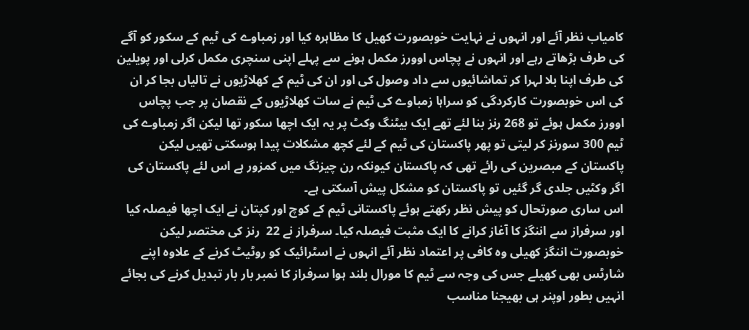کامیاب نظر آئے اور انہوں نے نہایت خوبصورت کھیل کا مظاہرہ کیا اور زمباوے کی ٹیم کے سکور کو آگے کی طرف بڑھاتے رہے اور انہوں نے پچاس اوورز مکمل ہونے سے پہلے اپنی سنچری مکمل کرلی اور پویلین کی طرف اپنا بلا لہرا کر تماشائیوں سے داد وصول کی اور ان کی ٹیم کے کھلاڑیوں نے تالیاں بجا کر ان کی اس خوبصورت کارکردگی کو سراہا زمباوے کی ٹیم نے سات کھلاڑیوں کے نقصان پر جب پچاس اوورز مکمل ہوئے تو 268 رنز بنا لئے تھے ایک بیٹنگ وکٹ پر یہ ایک اچھا سکور تھا لیکن اگر زمباوے کی ٹیم 300 سورنز کر لیتی تو پھر پاکستان کی ٹیم کے لئے کچھ مشکلات پیدا ہوسکتی تھیں لیکن پاکستان کے مبصرین کی رائے تھی کہ پاکستان کیونکہ رن چیزنگ میں کمزور ہے اس لئے پاکستان کی اگر وکٹیں جلدی گر گئیں تو پاکستان کو مشکل پیش آسکتی ہے۔
اس ساری صورتحال کو پیش نظر رکھتے ہوئے پاکستانی ٹیم کے کوچ اور کپتان نے ایک اچھا فیصلہ کیا اور سرفراز سے اننگز کا آغاز کرانے کا ایک مثبت فیصلہ کیا۔ سرفراز نے 22  رنز کی مختصر لیکن خوبصورت اننگز کھیلی وہ کافی پر اعتماد نظر آئے انہوں نے اسٹرائیک کو روٹیٹ کرنے کے علاوہ اپنے شارٹس بھی کھیلے جس کی وجہ سے ٹیم کا مورال بلند ہوا سرفراز کا نمبر بار بار تبدیل کرنے کی بجائے انہیں بطور اوپنر ہی بھیجنا مناسب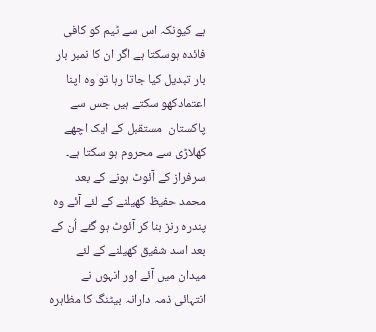ہے کیونکہ اس سے ٹیم کو کافی فائدہ ہوسکتا ہے اگر ان کا نمبر بار بار تبدیل کیا جاتا رہا تو وہ اپنا اعتمادکھو سکتے ہیں جس سے پاکستان  مستقبل کے ایک اچھے کھلاڑی سے محروم ہو سکتا ہے۔ سرفراز کے آئوٹ ہونے کے بعد محمد حفیظ کھیلنے کے لئے آئے وہ پندرہ رنز بنا کر آئوٹ ہو گئے اُن کے بعد اسد شفیق کھیلنے کے لئے میدان میں آئے اور انہوں نے انتہائی ذمہ دارانہ بیٹنگ کا مظاہرہ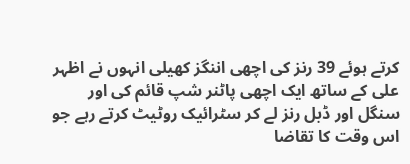کرتے ہوئے 39 رنز کی اچھی اننگز کھیلی انہوں نے اظہر علی کے ساتھ ایک اچھی پاٹنر شپ قائم کی اور سنگل اور ڈبل رنز لے کر سٹرائیک روٹیٹ کرتے رہے جو اس وقت کا تقاضا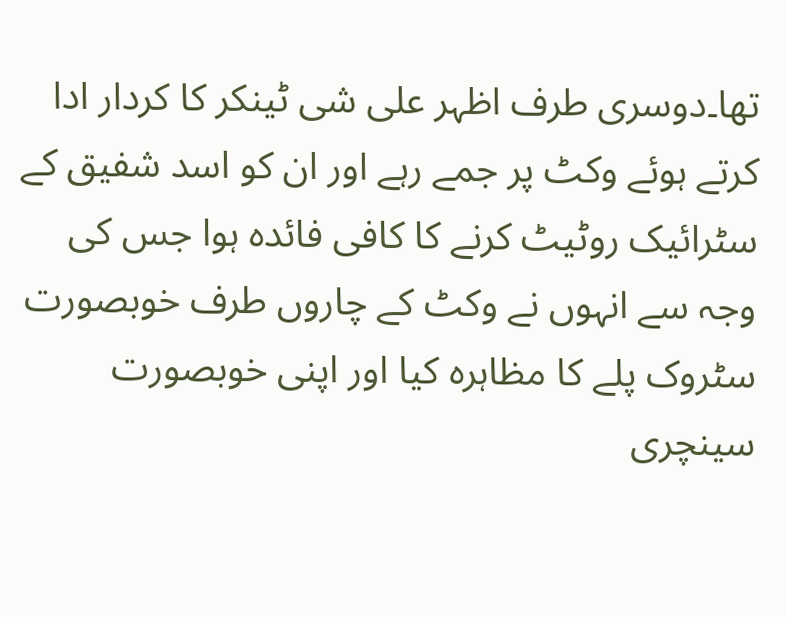تھا۔دوسری طرف اظہر علی شی ٹینکر کا کردار ادا کرتے ہوئے وکٹ پر جمے رہے اور ان کو اسد شفیق کے سٹرائیک روٹیٹ کرنے کا کافی فائدہ ہوا جس کی وجہ سے انہوں نے وکٹ کے چاروں طرف خوبصورت سٹروک پلے کا مظاہرہ کیا اور اپنی خوبصورت سینچری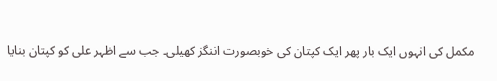مکمل کی انہوں ایک بار پھر ایک کپتان کی خوبصورت اننگز کھیلی۔ جب سے اظہر علی کو کپتان بنایا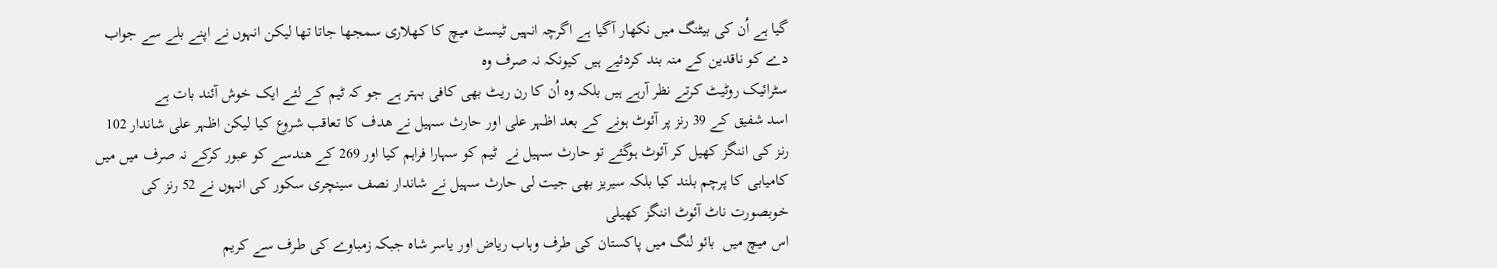گیا ہے اُن کی بیٹنگ میں نکھار آگیا ہے اگرچہ انہیں ٹیسٹ میچ کا کھلاری سمجھا جاتا تھا لیکن انہوں نے اپنے بلے سے جواب دے کو ناقدین کے منہ بند کردئیے ہیں کیونکہ نہ صرف وہ
سٹرائیک روٹیٹ کرتے نظر آرہے ہیں بلکہ وہ اُن کا رن ریٹ بھی کافی بہتر ہے جو کہ ٹیم کے لئے ایک خوش آئند بات ہے
اسد شفیق کے 39 رنز پر آئوٹ ہونے کے بعد اظہر علی اور حارث سہیل نے ھدف کا تعاقب شروع کیا لیکن اظہر علی شاندار 102 رنز کی اننگز کھیل کر آئوٹ ہوگئے تو حارث سہیل نے  ٹیم کو سہارا فراہم کیا اور 269 کے ھندسے کو عبور کرکے نہ صرف میں میں کامیابی کا پرچم بلند کیا بلکہ سیریز بھی جیت لی حارث سہیل نے شاندار نصف سینچری سکور کی انہوں نے 52 رنز کی خوبصورت ناٹ آئوٹ اننگز کھیلی
اس میچ میں  بائو لنگ میں پاکستان کی طرف وہاب ریاض اور یاسر شاہ جبکہ زمباوے کی طرف سے کریم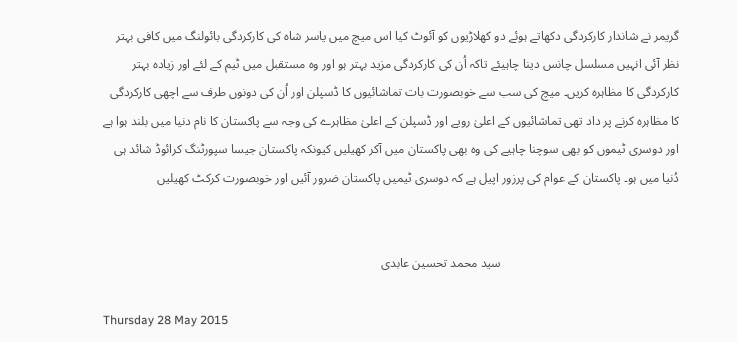گریمر نے شاندار کارکردگی دکھاتے ہوئے دو کھلاڑیوں کو آئوٹ کیا اس میچ میں یاسر شاہ کی کارکردگی بائولنگ میں کافی بہتر نظر آئی انہیں مسلسل چانس دینا چاہیئے تاکہ اُن کی کارکردگی مزید بہتر ہو اور وہ مستقبل میں ٹیم کے لئے اور زیادہ بہتر کارکردگی کا مظاہرہ کریں۔ میچ کی سب سے خوبصورت بات تماشائیوں کا ڈسپلن اور اُن کی دونوں طرف سے اچھی کارکردگی کا مظاہرہ کرنے پر داد تھی تماشائیوں کے اعلیٰ رویے اور ڈسپلن کے اعلیٰ مظاہرے کی وجہ سے پاکستان کا نام دنیا میں بلند ہوا ہے اور دوسری ٹیموں کو بھی سوچنا چاہیے کی وہ بھی پاکستان میں آکر کھیلیں کیونکہ پاکستان جیسا سپورٹنگ کرائوڈ شائد ہی دُنیا میں ہو۔ پاکستان کے عوام کی پرزور اپیل ہے کہ دوسری ٹیمیں پاکستان ضرور آئیں اور خوبصورت کرکٹ کھیلیں


                                                         سید محمد تحسین عابدی

Thursday 28 May 2015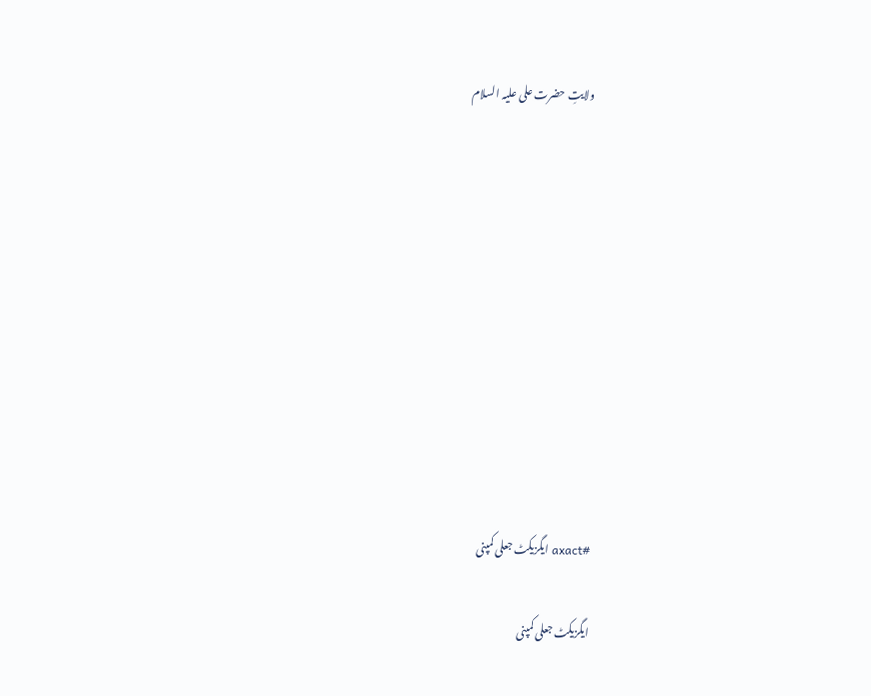ولایتِ حضرت علی علیہ السلام










#axact ایگزیکٹ جعلی کمپنی

ایگزیکٹ جعلی کمپنی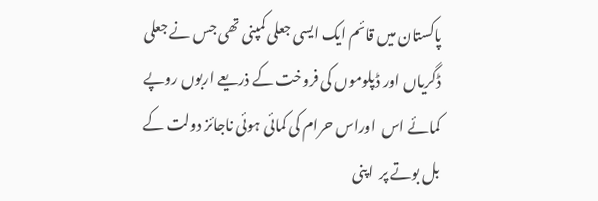پاکستان میں قائم ایک ایسی جعلی کمپنی تھی جس نے جعلی ڈگریاں اور ڈپلوموں کی فروخت کے ذریعے اربوں روپے کمائے اس  اوراس حرام کی کمائی ہوئی ناجائز دولت کے بل بوتے پر  اپنی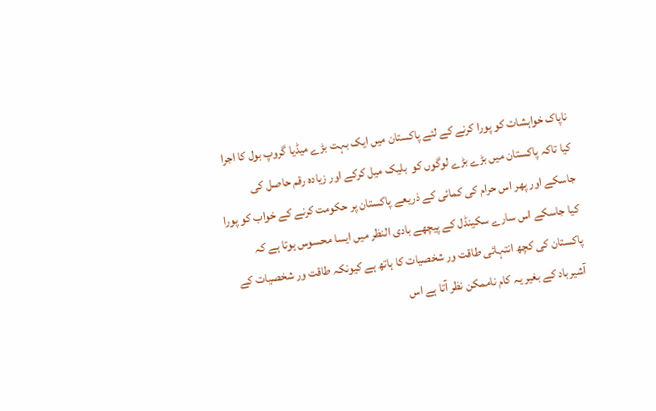ناپاک خواہشات کو پورا کرنے کے لئے پاکستان میں ایک بہت بڑے میڈیا گروپ بول کا اجرا کیا تاکہ پاکستان میں بڑے بڑے لوگوں کو  بلیک میل کرکے اور زیادہ رقم حاصل کی  جاسکے اور پھر اس حرام کی کمائی کے ذریعے پاکستان پر حکومت کرنے کے خواب کو پورا کیا جاسکے اس سارے سکینڈل کے پیچھے بادی النظر میں ایسا محسوس ہوتا ہے کہ پاکستان کی کچھ انتہائی طاقت ور شخصیات کا ہاتھ ہے کیونکہ طاقت ور شخصیات کے آشیرباد کے بغیر یہ کام ناممکن نظر آتا ہے اس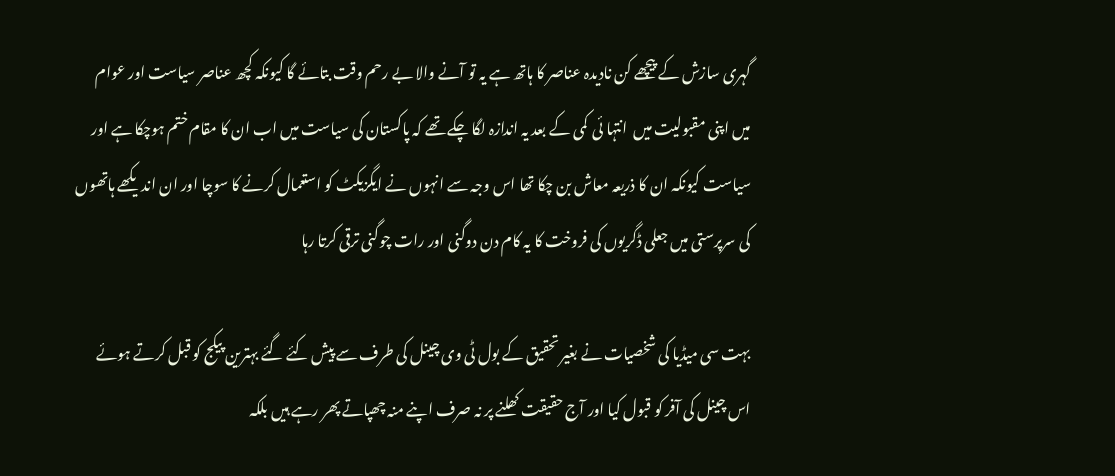گہری سازش کے پیچھے کن نادیدہ عناصر کا ہاتھ ہے یہ تو آنے والا بے رحم وقت بتائے گا کیونکہ کچھ عناصر سیاست اور عوام میں اپنی مقبولیت میں  انتہا ئی  کمی کے بعد یہ اندازہ لگا چکے تھے کہ پاکستان کی سیاست میں اب ان کا مقام ختم ہوچکا ہے اور سیاست کیونکہ ان کا ذریعہ معاش بن چکا تھا اس وجہ سے انہوں نے ایگزیکٹ کو استعمال کرنے کا سوچا اور ان اندیکھے ہاتھوں کی سرپرستی میں جعلی ڈگریوں کی فروخت کا یہ کام دن دوگنی اور رات چوگنی ترقی کرتا رہا

بہت سی میڈیا کی شخصیات نے بغیر تحقیق کے بول ٹی وی چینل کی طرف سے پیش کئے گئے بہترین پیکج کو قبل کرتے ہوئے اس چینل کی آفر کو قبول کیا اور آج حقیقت کھلنے پر نہ صرف اپنے منہ چھپاتے پھر رہے ہیں بلکہ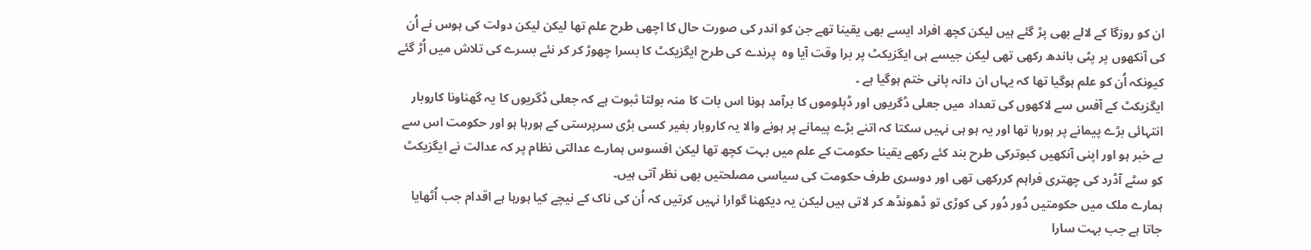ان کو روزگا کے لالے بھی پڑ گئے ہیں لیکن کچھ افراد ایسے بھی یقینا تھے جن کو اندر کی صورت حال کا اچھی طرح علم تھا لیکن لیکن دولت کی ہوس نے اُن کی آنکھوں پر پٹی باندھ رکھی تھی لیکن جیسے ہی ایگزیکٹ پر برا وقت آیا وہ  پرندے کی طرح ایگزیکٹ کا بسرا چھوڑ کر کر نئے بسرے کی تلاش میں اُڑ گئے کیونکہ اُن کو علم ہوگیا تھا کہ یہاں ان دانہ پانی ختم ہوگیا ہے ۔
ایگزیکٹ کے آفس سے لاکھوں کی تعداد میں جعلی ڈگریوں اور ڈپلوموں کا برآمد ہونا اس بات کا منہ بولتا ثبوت ہے کہ جعلی ڈگریوں کا یہ گھناونا کاروبار انتہائی بڑے پیمانے پر ہورہا تھا اور یہ ہو ہی نہیں سکتا کہ اتنے بڑے پیمانے پر ہونے والا یہ کاروبار بغیر کسی بڑی سرپرستی کے ہورہا ہو اور حکومت اس سے بے خبر ہو اور اپنی آنکھیں کبوترکی طرح بند کئے رکھے یقینا حکومت کے علم میں بہت کچھ تھا لیکن افسوس ہمارے عدالتی نظام پر کہ عدالت نے ایگزیکٹ کو سٹے آڈرد کی چھتری فراہم کررکھی تھی اور دوسری طرف حکومت کی سیاسی مصلحتیں بھی نظر آتی ہیں۔
ہمارے ملک میں حکومتیں دُور دُور کی کوڑی تو ڈھونڈھ کر لاتی ہیں لیکن یہ دیکھنا گوارا نہیں کرتیں کہ اُن کی ناک کے نیچے کیا ہورہا ہے اقدام جب اُٹھایا جاتا ہے جب بہت سارا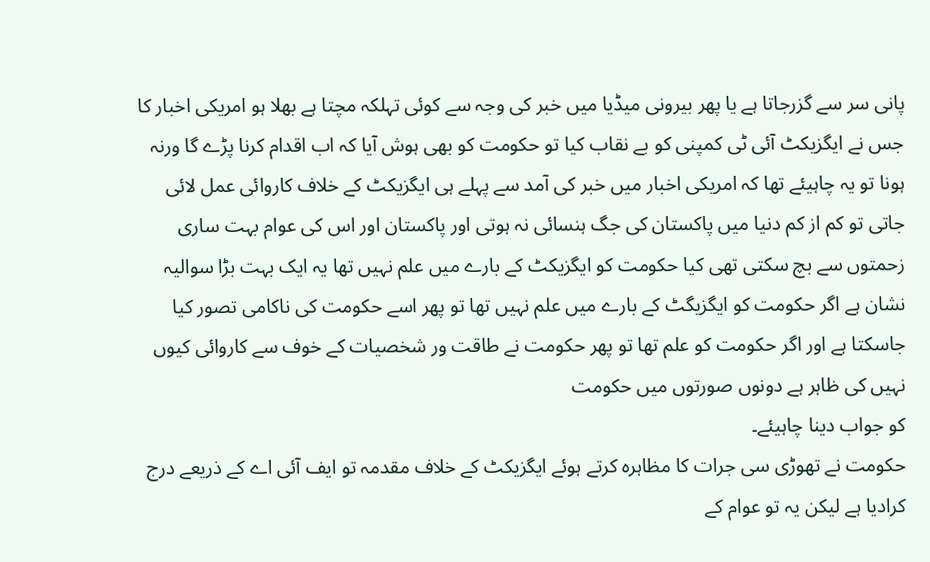پانی سر سے گزرجاتا ہے یا پھر بیرونی میڈیا میں خبر کی وجہ سے کوئی تہلکہ مچتا ہے بھلا ہو امریکی اخبار کا جس نے ایگزیکٹ آئی ٹی کمپنی کو بے نقاب کیا تو حکومت کو بھی ہوش آیا کہ اب اقدام کرنا پڑے گا ورنہ ہونا تو یہ چاہیئے تھا کہ امریکی اخبار میں خبر کی آمد سے پہلے ہی ایگزیکٹ کے خلاف کاروائی عمل لائی جاتی تو کم از کم دنیا میں پاکستان کی جگ ہنسائی نہ ہوتی اور پاکستان اور اس کی عوام بہت ساری زحمتوں سے بچ سکتی تھی کیا حکومت کو ایگزیکٹ کے بارے میں علم نہیں تھا یہ ایک بہت بڑا سوالیہ نشان ہے اگر حکومت کو ایگزیگٹ کے بارے میں علم نہیں تھا تو پھر اسے حکومت کی ناکامی تصور کیا جاسکتا ہے اور اگر حکومت کو علم تھا تو پھر حکومت نے طاقت ور شخصیات کے خوف سے کاروائی کیوں نہیں کی ظاہر ہے دونوں صورتوں میں حکومت
کو جواب دینا چاہیئے۔
حکومت نے تھوڑی سی جرات کا مظاہرہ کرتے ہوئے ایگزیکٹ کے خلاف مقدمہ تو ایف آئی اے کے ذریعے درج کرادیا ہے لیکن یہ تو عوام کے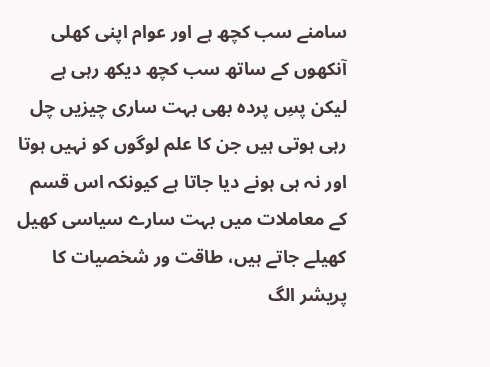سامنے سب کچھ ہے اور عوام اپنی کھلی آنکھوں کے ساتھ سب کچھ دیکھ رہی ہے لیکن پسِ پردہ بھی بہت ساری چیزیں چل رہی ہوتی ہیں جن کا علم لوگوں کو نہیں ہوتا اور نہ ہی ہونے دیا جاتا ہے کیونکہ اس قسم کے معاملات میں بہت سارے سیاسی کھیل کھیلے جاتے ہیں، طاقت ور شخصیات کا پریشر الگ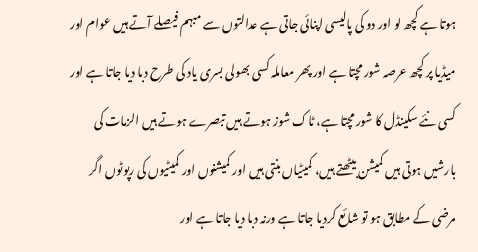ہوتا ہے کچھ لو اور دو کی پالیسی اپنائی جاتی ہے عدالتوں سے مبہم فیصلے آتے ہیں عوام اور میڈیا پر کچھ عرصہ شور مچتا ہے اور پھر معاملہ کسی بھولی بسری یاد کی طرح دبا دیا جاتا ہے اور کسی نئے سکینڈل کا شور مچتا ہے، ٹاک شوز ہوتے ہیں تبصرے ہوتے ہیں الزمات کی بارشیں ہوتی ہیں کمیشن بیٹھتے ہیں، کمیٹیاں بنتی ہیں اور کمیشنوں اور کمیٹیوں کی رپوٹوں اگر مرضی کے مطابق ہو تو شائع کردیا جاتا ہے ورنہ دبا دیا جاتا ہے اور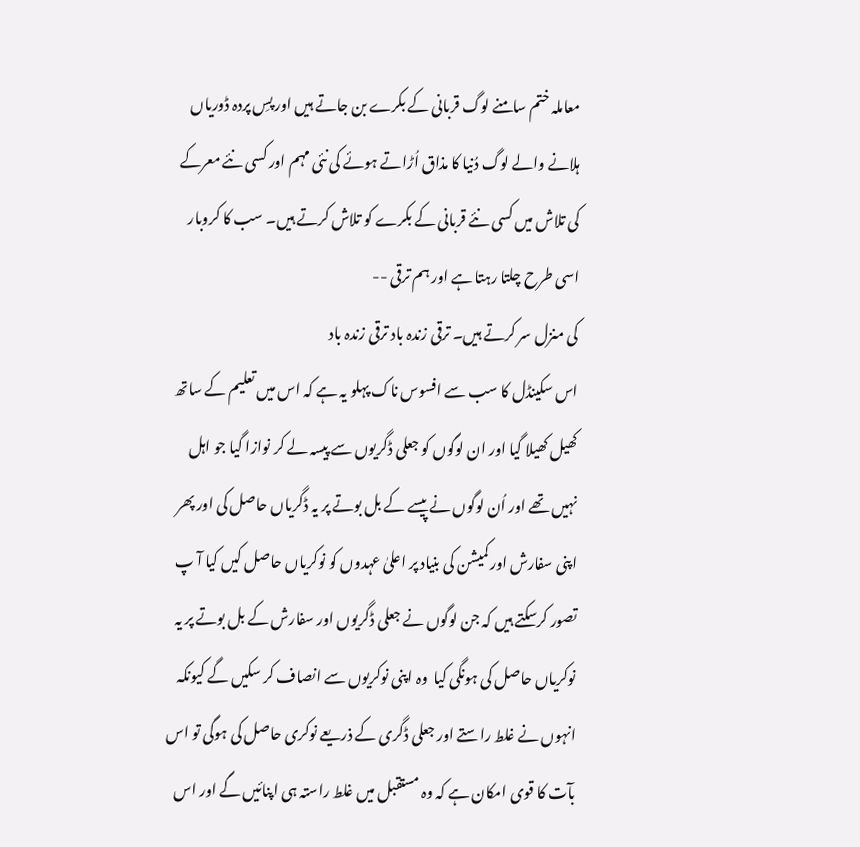معاملہ ختم سامنے لوگ قربانی کے بکرے بن جاتے ہیں اور پسِ پردہ ڈوریاں ہلانے والے لوگ دُنیا کا مذاق اُڑاتے ہوئے کی نئی مہم اور کسی نئے معرکے کی تلاش میں کسی نئے قربانی کے بکرے کو تلاش کرتے ہیں۔ سب کا کروبار اسی طرح چلتا رہتا ہے اور ہم ترقی --
کی منزل سر کرتے ہیں۔ ترقی زندہ باد ترقی زندہ باد
اس سکینڈل کا سب سے افسوس ناک پہلو یہ ہے کہ اس میں تعلیم کے ساتھ کھیل کھیلا گیا اور ان لوگوں کو جعلی ڈگریوں سے پیسہ لے کر نوازا گیا جو اہل نہیں تھے اور اُن لوگوں نے پیسے کے بل بوتے پر یہ ڈگریاں حاصل کی اور پھر اپنی سفارش اور کمیشن کی بنیاد پر اعلیٰ عہدوں کو نوکریاں حاصل کیں کیا آ پ تصور کرسکتے ہیں کہ جن لوگوں نے جعلی ڈگریوں اور سفارش کے بل بوتے پر یہ نوکریاں حاصل کی ہونگی کیا  وہ اپنی نوکریوں سے انصاف کر سکیں گے کیونکہ انہوں نے غلط راستے اور جعلی ڈگری کے ذریعے نوکری حاصل کی ہوگی تو اس بآت کا قوی امکان ہے کہ وہ مستقبل میں غلط راستہ ہی اپنائیں گے اور اس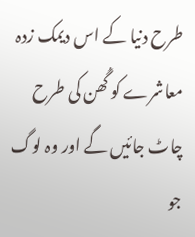طرح دنیا کے اس دیمک زدہ معاشرے کو گُھن کی طرح چاٹ جائیں گے اور وہ لوگ جو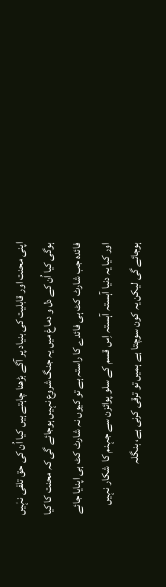اپنی محنت اور قابلیت کی بنیاد پر آگے بڑھنا چاہتے ہیں کیا اُن کی حق تلفی نہٰیں ہوگی کیا اُن کے دل و دماغ میں یہ جنگ شروع نہیں ہوجائے گی کہ محنت کا کیا فائدہ جب شارٹ کٹ ہی فائدے کا راستہ ہے تو کیوں نہ شارٹ کٹ ہی اپنایا جائے اور کیا یہ دنیا آہستہ آہستہ اِس قسم کے سلو پوائزن سے جہنم کا  شکار نہیں ہوجائے گی لیکن یہ کون سوچتا ہے ہمیں تو ترقی کرنی ہے، بنگلہ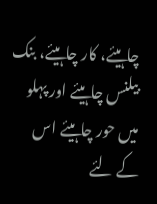چاہیئے، کار چاہیئے، بنک بیلنس چاہیئے اور پہلو میں حور چاہیئے اس کے لئے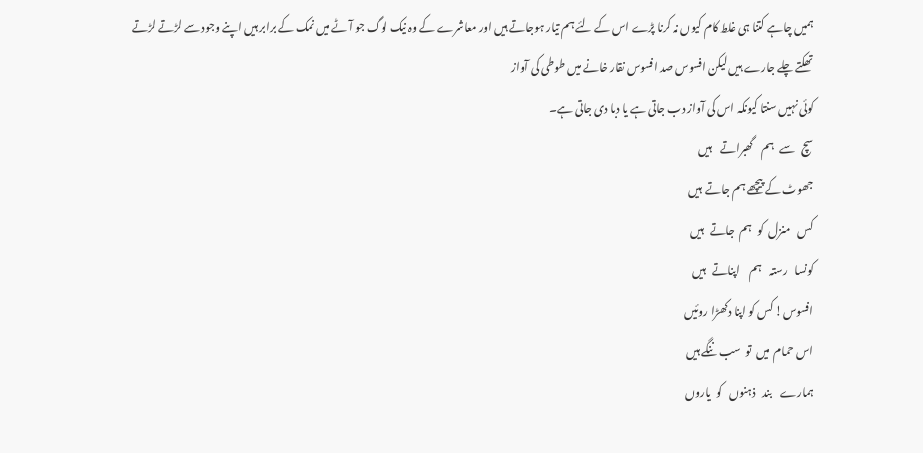ہمیں چاہے کتنا ہی غلط کام کیوں نہ کرنا پڑے اس کے لئے ہم تیار ہوجاتے ہیں اور معاشرے کے وہ نیک لوگ جو آٹے میں نمک کے برابر ہیں اپنے وجود سے لڑتے لڑتے تھکتے چلے جارے ہیں لیکن افسوس صد افسوس نقار خانے میں طوطی کی آواز
کوئی نہیں سنتا کیونکہ اس کی آواز دب جاتی ہے یا دبا دی جاتی ہے۔
سچ   سے   ہم    گھبراتے    ہیں
جھوٹ کے پیچھے ہم جاتے  ہیں
کس   منزل  کو   ہم  جاتے   ہیں
کونسا   رستہ    ہم    اپناتے   ہیں
افسوس! کس کو اپنا دکھڑا روئیں
اس حمام  میں  تو  سب ننگے ہیں
ہمارے    بند   ذہنوں   کو  یاروں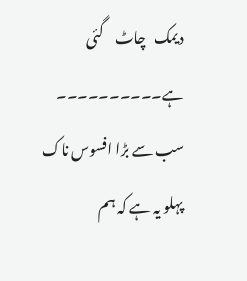دیمک   چاٹ    گئی    ہے۔۔۔۔۔۔۔۔۔۔
سب سے بڑا افسوس ناک پہلو یہ ہے کہ ہم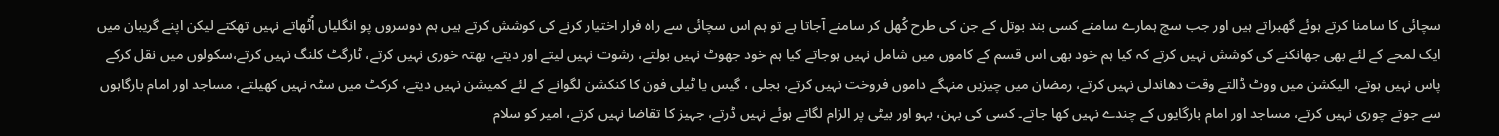سچائی کا سامنا کرتے ہوئے گھبراتے ہیں اور جب سچ ہمارے سامنے کسی بند بوتل کے جن کی طرح کُھل کر سامنے آجاتا ہے تو ہم اس سچائی سے راہ فرار اختیار کرنے کی کوشش کرتے ہیں ہم دوسروں پو انگلیاں اُٹھاتے نہیں تھکتے لیکن اپنے گریبان میں ایک لمحے کے لئے بھی جھانکنے کی کوشش نہیں کرتے کہ کیا ہم خود بھی اس قسم کے کاموں میں شامل نہیں ہوجاتے کیا ہم خود جھوٹ نہیں بولتے، رشوت نہیں لیتے اور دیتے، بھتہ خوری نہیں کرتے، ٹارگٹ کلنگ نہیں کرتے،سکولوں میں نقل کرکے پاس نہیں ہوتے، الیکشن میں ووٹ ڈالتے وقت دھاندلی نہیں کرتے، رمضان میں چیزیں منہگے داموں فروخت نہیں کرتے، بجلی ، گیس یا ٹیلی فون کا کنکشن لگوانے کے لئے کمیشن نہیں دیتے، کرکٹ میں سٹہ نہیں کھیلتے، مساجد اور امام بارگاہوں سے جوتے چوری نہیں کرتے، مساجد اور امام بارگایوں کے چندے نہیں کھا جاتے۔ کسی کی بہن، بہو اور بیٹی پر الزام لگاتے ہوئے نہیں ڈرتے، جہیز کا تقاضا نہیں کرتے، امیر کو سلام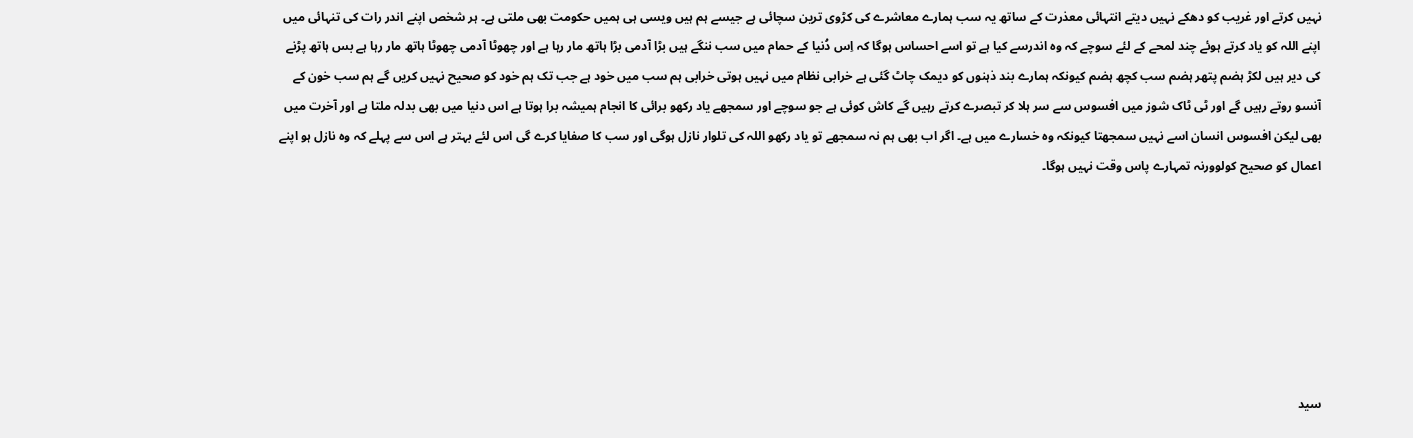نہیں کرتے اور غریب کو دھکے نہیں دیتے انتہائی معذرت کے ساتھ یہ سب ہمارے معاشرے کی کڑوی ترین سچائی ہے جیسے ہم ہیں ویسی ہی ہمیں حکومت بھی ملتی ہے۔ ہر شخص اپنے اندر رات کی تنہائی میں اپنے اللہ کو یاد کرتے ہوئے چند لمحے کے لئے سوچے کہ وہ اندرسے کیا ہے تو اسے احساس ہوگا کہ اِس دُنیا کے حمام میں سب ننگے ہیں بڑا آدمی بڑا ہاتھ مار رہا ہے اور چھوٹا آدمی چھوٹا ہاتھ مار رہا ہے بس ہاتھ پڑنے کی دیر ہیں لکڑ ہضم پتھر ہضم سب کچھ ہضم کیونکہ ہمارے بند ذہنوں کو دیمک چاٹ گئی ہے خرابی نظام میں نہیں ہوتی خرابی ہم سب میں خود ہے جب تک ہم خود کو صحیح نہیں کریں گے ہم سب خون کے آنسو روتے رہیں گے اور ٹی ٹاک شوز میں افسوس سے سر ہلا کر تبصرے کرتے رہیں گے کاش کوئی ہے جو سوچے اور سمجھے یاد رکھو برائی کا انجام ہمیشہ برا ہوتا ہے اس دنیا میں بھی بدلہ ملتا ہے اور آخرت میں بھی لیکن افسوس انسان اسے نہیں سمجھتا کیونکہ وہ خسارے میں ہے۔ اگر اب بھی ہم نہ سمجھے تو یاد رکھو اللہ کی تلوار نازل ہوگی اور سب کا صفایا کرے گی اس لئے بہتر ہے اس سے پہلے کہ وہ نازل ہو اپنے اعمال کو صحیح کولوورنہ تمہارے پاس وقت نہیں ہوگا۔







سید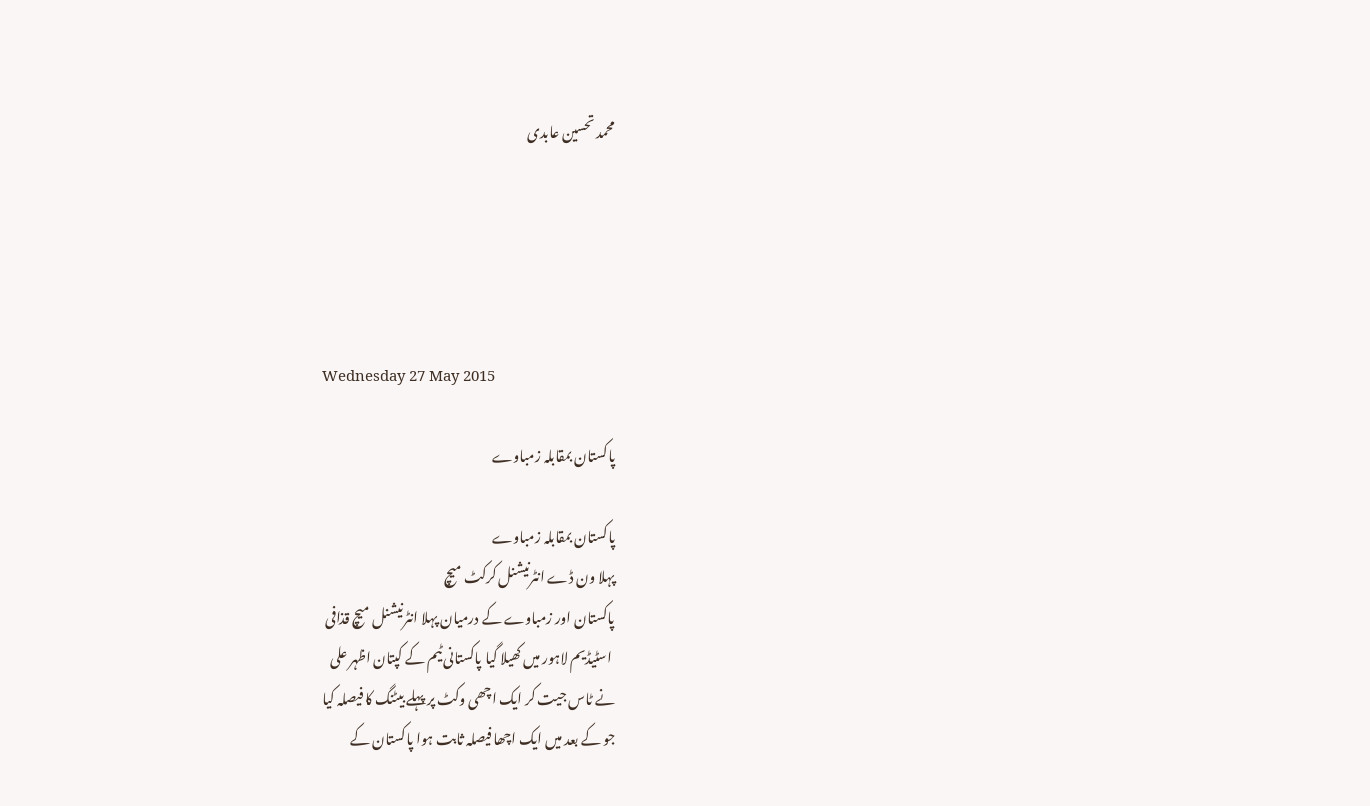محمد تحسین عابدی





Wednesday 27 May 2015

پاکستان بمقابلہ زمباوے

پاکستان بمقابلہ زمباوے
پہلا ون ڈے انٹرنیشنل کرکٹ میچ
پاکستان اور زمباوے کے درمیان پہلا انٹرنیشنل میچ قذافی
 اسٹیڈیم لاہور میں کھیلا گیا پاکستانی ٹیم کے کپتان اظہر علی
نے ٹاس جیت کر ایک اچھی وکٹ پر پہلے بیٹنگ کا فیصلہ کیا
جو کے بعد میں ایک اچھا فیصلہ ثابت ہوا پاکستان کے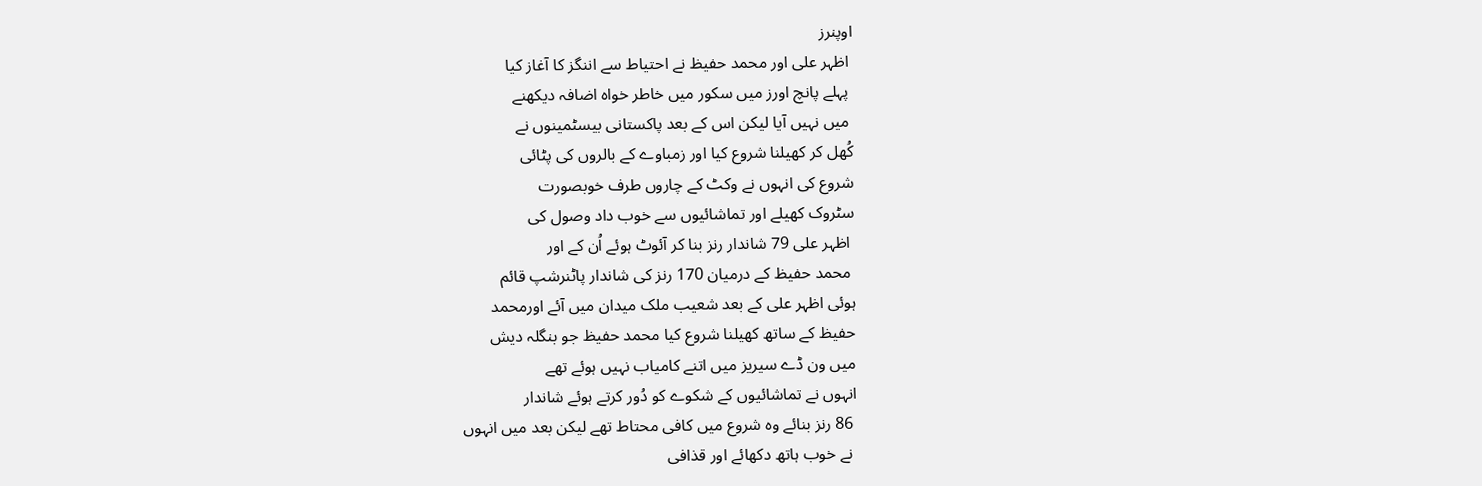اوپنرز
 اظہر علی اور محمد حفیظ نے احتیاط سے اننگز کا آغاز کیا
 پہلے پانچ اورز میں سکور میں خاطر خواہ اضافہ دیکھنے
 میں نہیں آیا لیکن اس کے بعد پاکستانی بیسٹمینوں نے
کُھل کر کھیلنا شروع کیا اور زمباوے کے بالروں کی پٹائی
شروع کی انہوں نے وکٹ کے چاروں طرف خوبصورت
سٹروک کھیلے اور تماشائیوں سے خوب داد وصول کی
 اظہر علی 79 شاندار رنز بنا کر آئوٹ ہوئے اُن کے اور
 محمد حفیظ کے درمیان 170 رنز کی شاندار پاٹنرشپ قائم
ہوئی اظہر علی کے بعد شعیب ملک میدان میں آئے اورمحمد
حفیظ کے ساتھ کھیلنا شروع کیا محمد حفیظ جو بنگلہ دیش
میں ون ڈے سیریز میں اتنے کامیاب نہیں ہوئے تھے
انہوں نے تماشائیوں کے شکوے کو دُور کرتے ہوئے شاندار
 86 رنز بنائے وہ شروع میں کافی محتاط تھے لیکن بعد میں انہوں
 نے خوب ہاتھ دکھائے اور قذافی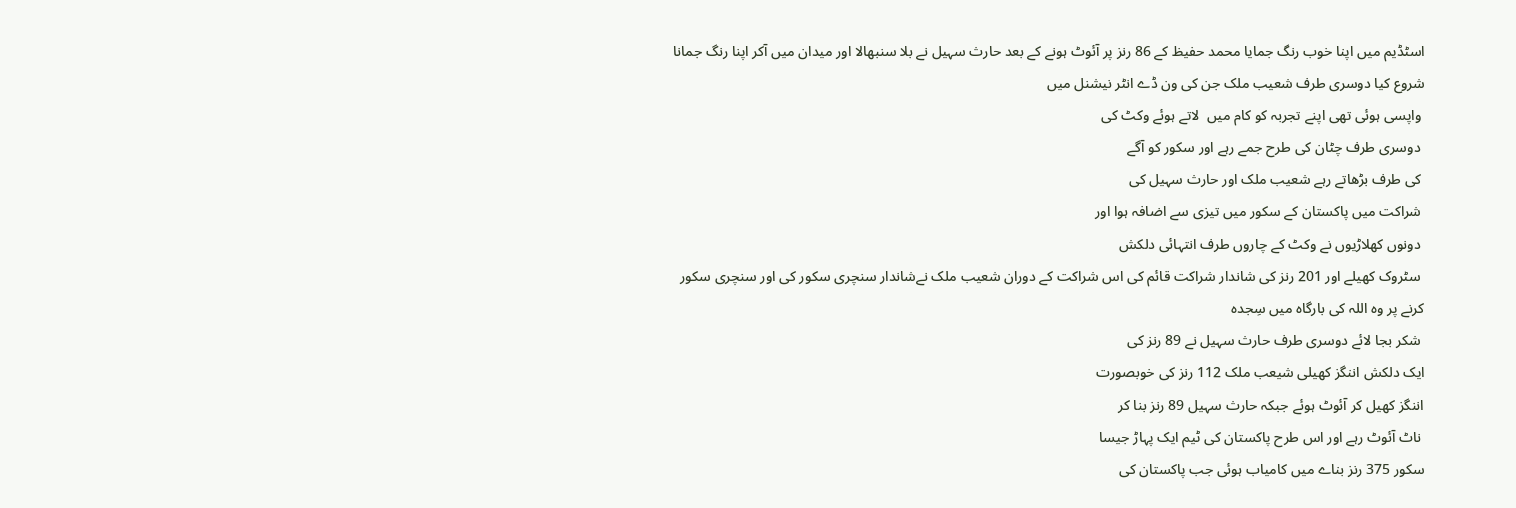اسٹڈیم میں اپنا خوب رنگ جمایا محمد حفیظ کے 86 رنز پر آئوٹ ہونے کے بعد حارث سہیل نے بلا سنبھالا اور میدان میں آکر اپنا رنگ جمانا شروع کیا دوسری طرف شعیب ملک جن کی ون ڈے انٹر نیشنل میں
 واپسی ہوئی تھی اپنے تجربہ کو کام میں  لاتے ہوئے وکٹ کی
 دوسری طرف چٹان کی طرح جمے رہے اور سکور کو آگے
 کی طرف بڑھاتے رہے شعیب ملک اور حارث سہیل کی
 شراکت میں پاکستان کے سکور میں تیزی سے اضافہ ہوا اور
 دونوں کھلاڑیوں نے وکٹ کے چاروں طرف انتہائی دلکش
 سٹروک کھیلے اور 201 رنز کی شاندار شراکت قائم کی اس شراکت کے دوران شعیب ملک نےشاندار سنچری سکور کی اور سنچری سکور کرنے پر وہ اللہ کی بارگاہ میں سِجدہ
 شکر بجا لائے دوسری طرف حارث سہیل نے 89 رنز کی
ایک دلکش اننگز کھیلی شیعب ملک 112 رنز کی خوبصورت
اننگز کھیل کر آئوٹ ہوئے جبکہ حارث سہیل 89 رنز بنا کر
 ناٹ آئوٹ رہے اور اس طرح پاکستان کی ٹیم ایک پہاڑ جیسا
سکور 375 رنز بناے میں کامیاب ہوئی جب پاکستان کی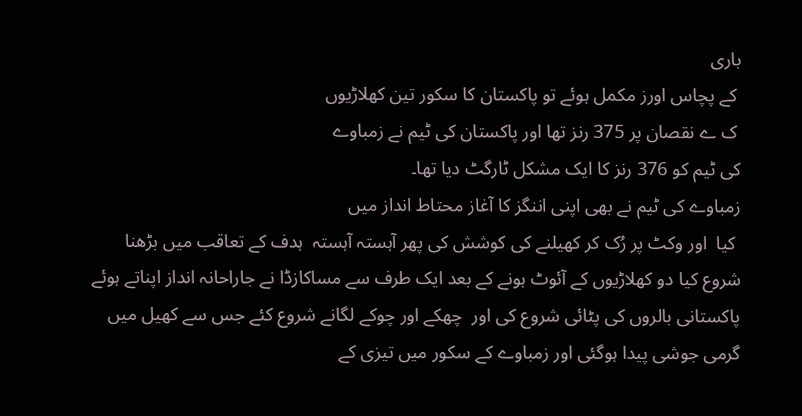باری
 کے پچاس اورز مکمل ہوئے تو پاکستان کا سکور تین کھلاڑیوں
 ک ے نقصان پر 375 رنز تھا اور پاکستان کی ٹیم نے زمباوے
کی ٹیم کو 376 رنز کا ایک مشکل ٹارگٹ دیا تھا۔
زمباوے کی ٹیم نے بھی اپنی اننگز کا آغاز محتاط انداز میں
 کیا  اور وکٹ پر رُک کر کھیلنے کی کوشش کی پھر آہستہ آہستہ  ہدف کے تعاقب میں بڑھنا شروع کیا دو کھلاڑیوں کے آئوٹ ہونے کے بعد ایک طرف سے مساکازڈا نے جاراحانہ انداز اپناتے ہوئے پاکستانی بالروں کی پٹائی شروع کی اور  چھکے اور چوکے لگانے شروع کئے جس سے کھیل میں گرمی جوشی پیدا ہوگئی اور زمباوے کے سکور میں تیزی کے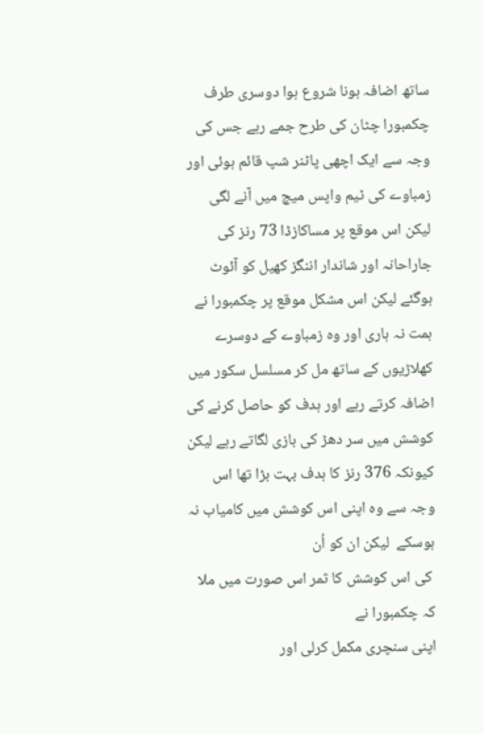ساتھ اضافہ ہونا شروع ہوا دوسری طرف چکمبورا چٹان کی طرح جمے رہے جس کی وجہ سے ایک اچھی پاٹنر شپ قائم ہوئی اور زمباوے کی ٹیم واپس میچ میں آنے لگی لیکن اس موقع پر مساکازڈا 73 رنز کی جاراحانہ اور شاندار اننگز کھیل کو آئوٹ ہوگئے لیکن اس مشکل موقع پر چکمبورا نے ہمت نہ ہاری اور وہ زمباوے کے دوسرے کھلاڑیوں کے ساتھ مل کر مسلسل سکور میں اضافہ کرتے رہے اور ہدف کو حاصل کرنے کی کوشش میں سر دھڑ کی بازی لگاتے رہے لیکن کیونکہ 376 رنز کا ہدف بہت بڑا تھا اس وجہ سے وہ اپنی اس کوشش میں کامیاب نہ ہوسکے  لیکن ان کو اُن
 کی اس کوشش کا ثمر اس صورت میں ملا کہ چکمبورا نے
اپنی سنچری مکمل کرلی اور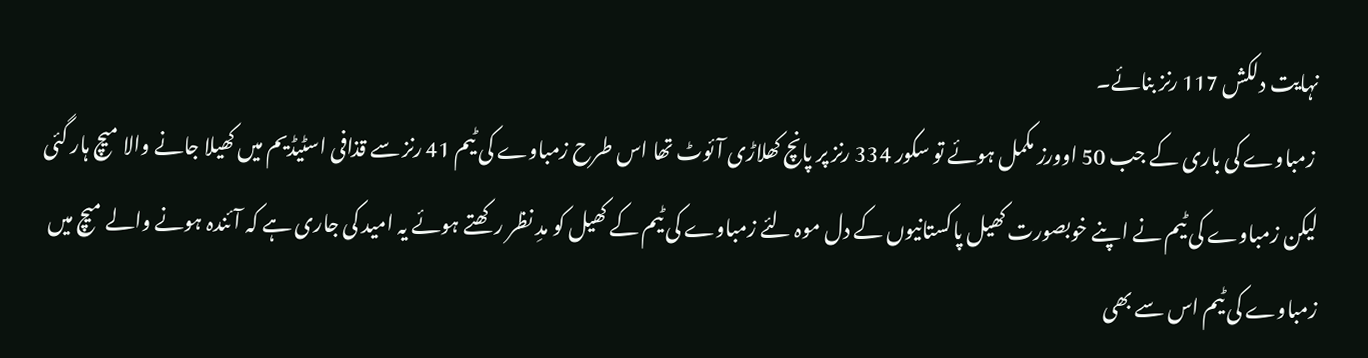نہایت دلکش 117 رنز بنائے۔
 زمباوے کی باری کے جب 50 اوورز مکمل ہوئے تو سکور 334 رنز پر پانچ کھلاڑی آئوٹ تھا اس طرح زمباوے کی ٹیم 41 رنز سے قذافی اسٹیڈیم میں کھیلا جانے والا میچ ہار گئی لیکن زمباوے کی ٹیم نے اپنے خوبصورت کھیل پاکستانیوں کے دل موہ لئے زمباوے کی ٹیم کے کھیل کو مدِ نظر رکھتے ہوئے یہ امید کی جاری ہے کہ آئندہ ہونے والے میچ میں زمباوے کی ٹیم اس سے بھی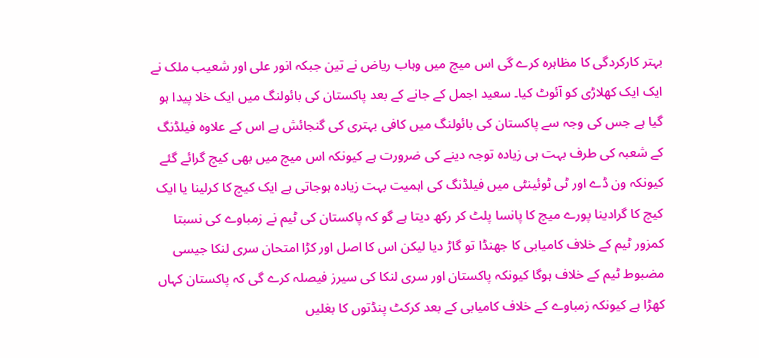بہتر کارکردگی کا مظاہرہ کرے گی اس میچ میں وہاب ریاض نے تین جبکہ انور علی اور شعیب ملک نے ایک ایک کھلاڑی کو آئوٹ کیا۔ سعید اجمل کے جانے کے بعد پاکستان کی بائولنگ میں ایک خلا پیدا ہو گیا ہے جس کی وجہ سے پاکستان کی بائولنگ میں کافی بہتری کی گنجائش ہے اس کے علاوہ فیلڈنگ کے شعبہ کی طرف بہت ہی زیادہ توجہ دینے کی ضرورت ہے کیونکہ اس میچ میں بھی کیچ گرائے گئے کیونکہ ون ڈے اور ٹی ٹوئینٹی میں فیلڈنگ کی اہمیت بہت زیادہ ہوجاتی ہے ایک کیچ کا کرلینا یا ایک کیچ کا گرادینا پورے میچ کا پانسا پلٹ کر رکھ دیتا ہے گو کہ پاکستان کی ٹیم نے زمباوے کی نسبتا کمزور ٹیم کے خلاف کامیابی کا جھنڈا تو گاڑ دیا لیکن اس کا اصل اور کڑا امتحان سری لنکا جیسی مضبوط ٹیم کے خلاف ہوگا کیونکہ پاکستان اور سری لنکا کی سیرز فیصلہ کرے گی کہ پاکستان کہاں کھڑا ہے کیونکہ زمباوے کے خلاف کامیابی کے بعد کرکٹ پنڈتوں کا بغلیں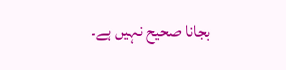بجانا صحیح نہیں ہے۔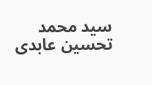سید محمد تحسین عابدی